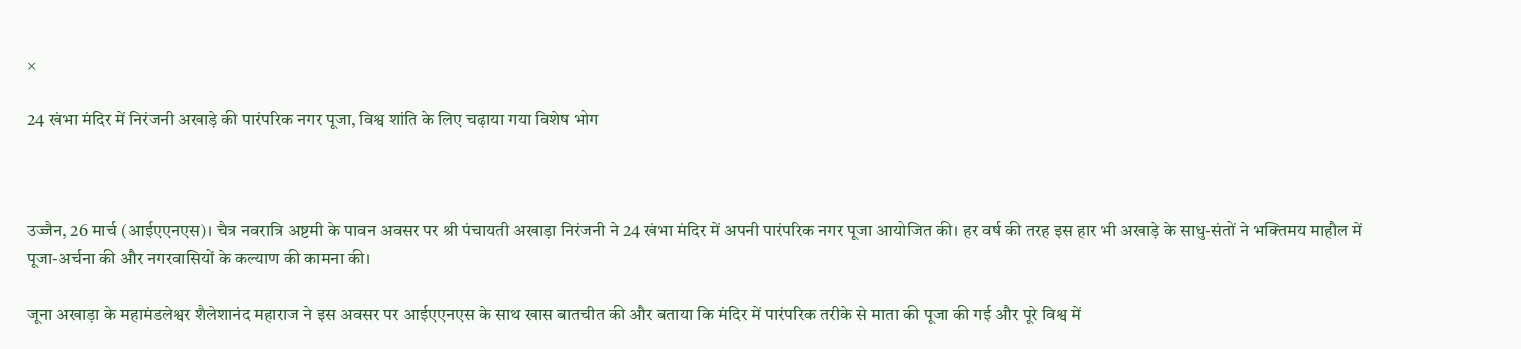×

24 खंभा मंदिर में निरंजनी अखाड़े की पारंपरिक नगर पूजा, विश्व शांति के लिए चढ़ाया गया विशेष भोग



उज्जैन, 26 मार्च (आईएएनएस)। चैत्र नवरात्रि अष्टमी के पावन अवसर पर श्री पंचायती अखाड़ा निरंजनी ने 24 खंभा मंदिर में अपनी पारंपरिक नगर पूजा आयोजित की। हर वर्ष की तरह इस हार भी अखाड़े के साधु-संतों ने भक्तिमय माहौल में पूजा-अर्चना की और नगरवासियों के कल्याण की कामना की।

जूना अखाड़ा के महामंडलेश्वर शैलेशानंद महाराज ने इस अवसर पर आईएएनएस के साथ खास बातचीत की और बताया कि मंदिर में पारंपरिक तरीके से माता की पूजा की गई और पूरे विश्व में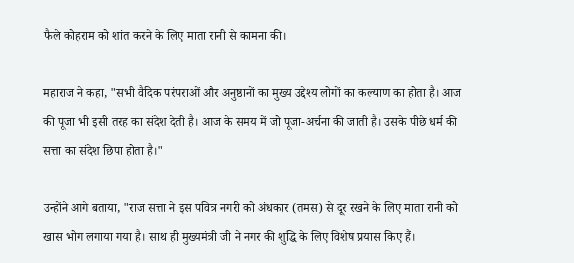फैले कोहराम को शांत करने के लिए माता रानी से कामना की।

महाराज ने कहा, "सभी वैदिक परंपराओं और अनुष्ठानों का मुख्य उद्देश्य लोगों का कल्याण का होता है। आज की पूजा भी इसी तरह का संदेश देती है। आज के समय में जो पूजा-अर्चना की जाती है। उसके पीछे धर्म की सत्ता का संदेश छिपा होता है।"

उन्होंने आगे बताया, "राज सत्ता ने इस पवित्र नगरी को अंधकार (तमस) से दूर रखने के लिए माता रानी को खास भोग लगाया गया है। साथ ही मुख्यमंत्री जी ने नगर की शुद्धि के लिए विशेष प्रयास किए हैं।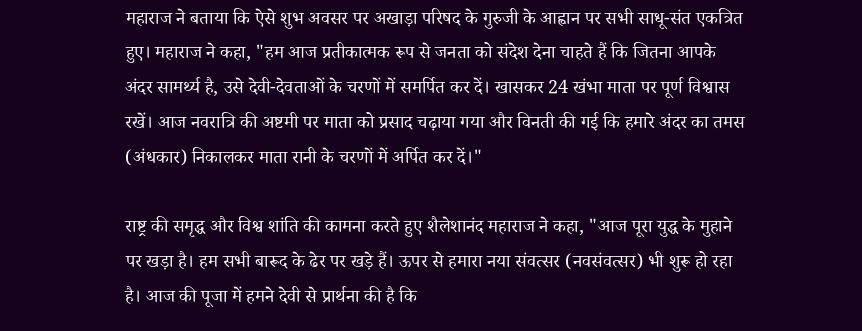महाराज ने बताया कि ऐसे शुभ अवसर पर अखाड़ा परिषद के गुरुजी के आह्वान पर सभी साधू-संत एकत्रित हुए। महाराज ने कहा, "हम आज प्रतीकात्मक रूप से जनता को संदेश देना चाहते हैं कि जितना आपके अंदर सामर्थ्य है, उसे देवी-देवताओं के चरणों में समर्पित कर दें। खासकर 24 खंभा माता पर पूर्ण विश्वास रखें। आज नवरात्रि की अष्टमी पर माता को प्रसाद चढ़ाया गया और विनती की गई कि हमारे अंदर का तमस (अंधकार) निकालकर माता रानी के चरणों में अर्पित कर दें।"

राष्ट्र की समृद्ध और विश्व शांति की कामना करते हुए शैलेशानंद महाराज ने कहा, "आज पूरा युद्ध के मुहाने पर खड़ा है। हम सभी बारूद के ढेर पर खड़े हैं। ऊपर से हमारा नया संवत्सर (नवसंवत्सर) भी शुरू हो रहा है। आज की पूजा में हमने देवी से प्रार्थना की है कि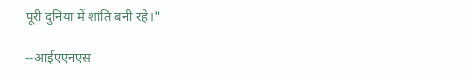पूरी दुनिया में शांति बनी रहे।"

--आईएएनएस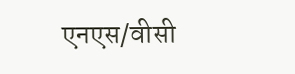एनएस/वीसी